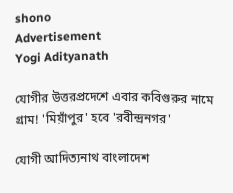shono
Advertisement
Yogi Adityanath

যোগীর উত্তরপ্রদেশে এবার কবিগুরুর নামে গ্রাম! 'মিয়াঁপুর' হবে 'রবীন্দ্রনগর'

যোগী আদিত্যনাথ বাংলাদেশ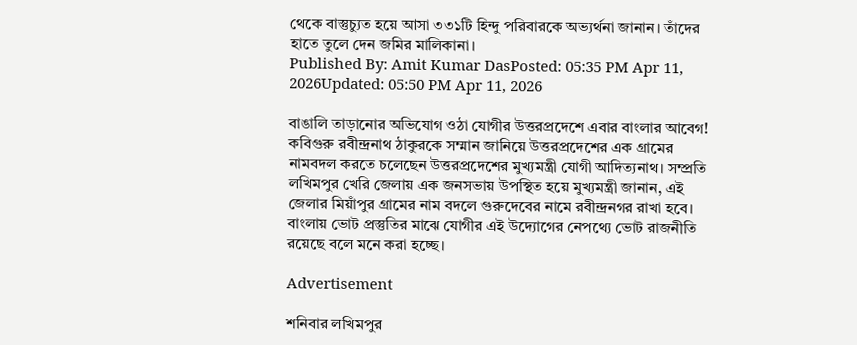থেকে বাস্তুচ্যুত হয়ে আসা ৩৩১টি হিন্দু পরিবারকে অভ্যর্থনা জানান। তাঁদের হাতে তুলে দেন জমির মালিকানা।
Published By: Amit Kumar DasPosted: 05:35 PM Apr 11, 2026Updated: 05:50 PM Apr 11, 2026

বাঙালি তাড়ানোর অভিযোগ ওঠা যোগীর উত্তরপ্রদেশে এবার বাংলার আবেগ! কবিগুরু রবীন্দ্রনাথ ঠাকুরকে সম্মান জানিয়ে উত্তরপ্রদেশের এক গ্রামের নামবদল করতে চলেছেন উত্তরপ্রদেশের মুখ্যমন্ত্রী যোগী আদিত্যনাথ। সম্প্রতি লখিমপুর খেরি জেলায় এক জনসভায় উপস্থিত হয়ে মুখ্যমন্ত্রী জানান, এই জেলার মিয়াঁপুর গ্রামের নাম বদলে গুরুদেবের নামে রবীন্দ্রনগর রাখা হবে। বাংলায় ভোট প্রস্তুতির মাঝে যোগীর এই উদ্যোগের নেপথ্যে ভোট রাজনীতি রয়েছে বলে মনে করা হচ্ছে।

Advertisement

শনিবার লখিমপুর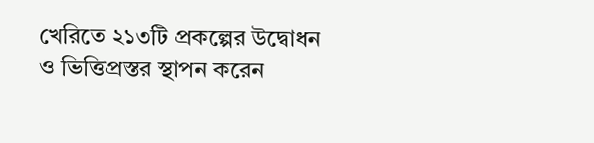খেরিতে ২১৩টি প্রকল্পের উদ্বোধন ও ভিত্তিপ্রস্তর স্থাপন করেন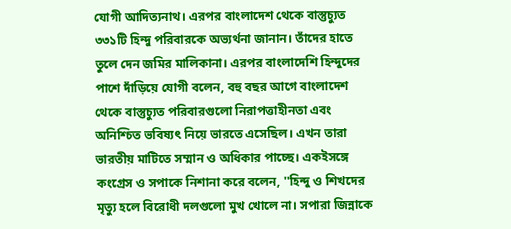যোগী আদিত্যনাথ। এরপর বাংলাদেশ থেকে বাস্তুচ্যুত ৩৩১টি হিন্দু পরিবারকে অভ্যর্থনা জানান। তাঁদের হাতে তুলে দেন জমির মালিকানা। এরপর বাংলাদেশি হিন্দুদের পাশে দাঁড়িয়ে যোগী বলেন, বহু বছর আগে বাংলাদেশ থেকে বাস্তুচ্যুত পরিবারগুলো নিরাপত্তাহীনতা এবং অনিশ্চিত ভবিষ্যৎ নিয়ে ভারতে এসেছিল। এখন তারা ভারতীয় মাটিতে সম্মান ও অধিকার পাচ্ছে। একইসঙ্গে কংগ্রেস ও সপাকে নিশানা করে বলেন, ''হিন্দু ও শিখদের মৃত্যু হলে বিরোধী দলগুলো মুখ খোলে না। সপারা জিন্নাকে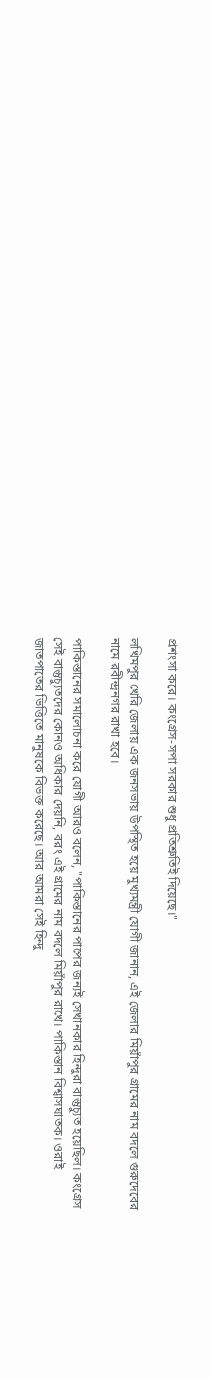প্রশংসা করে। কংগ্রেস-সপা সরকার শুধু প্রতিশ্রুতিই দিয়েছে।"

লখিমপুর খেরি জেলায় এক জনসভায় উপস্থিত হয়ে মুখ্যমন্ত্রী যোগী জানান, এই জেলার মিয়াঁপুর গ্রামের নাম বদলে গুরুদেবের নামে রবীন্দ্রনগর রাখা হবে।

পাকিস্তানের সমালোচনা করে যোগী আরও বলেন, "পাকিস্তানের পাপের জন্যই সেখানকার হিন্দুরা বাস্তুচ্যুত হয়েছিল। কংগ্রেস সেই বাস্তুচ্যুতদের কোনও অধিকার দেয়নি, বরং এই গ্রামের নাম বদলে মিয়াঁপুর রাখে। পাকিস্তান বিশ্বাসঘাতক। ওরাই জাতপাতের ভিত্তিতে মানুষকে বিভক্ত করেছে। আর আমরা সেই হিন্দু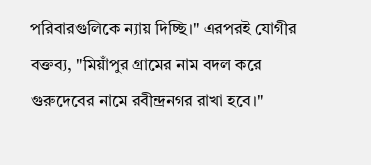পরিবারগুলিকে ন্যায় দিচ্ছি।" এরপরই যোগীর বক্তব্য, "মিয়াঁপুর গ্রামের নাম বদল করে গুরুদেবের নামে রবীন্দ্রনগর রাখা হবে।"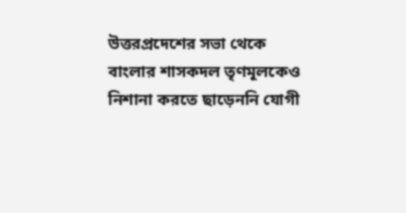উত্তরপ্রদেশের সভা থেকে বাংলার শাসকদল তৃণমূলকেও নিশানা করতে ছাড়েননি যোগী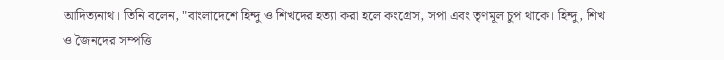আদিত্যনাথ। তিনি বলেন, "বাংলাদেশে হিন্দু ও শিখদের হত্যা করা হলে কংগ্রেস, সপা এবং তৃণমূল চুপ থাকে। হিন্দু, শিখ ও জৈনদের সম্পত্তি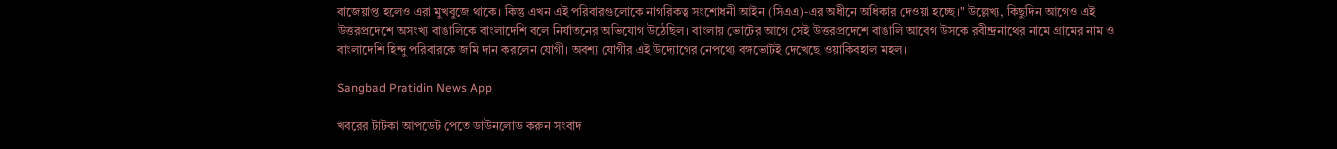বাজেয়াপ্ত হলেও এরা মুখবুজে থাকে। কিন্তু এখন এই পরিবারগুলোকে নাগরিকত্ব সংশোধনী আইন (সিএএ)-এর অধীনে অধিকার দেওয়া হচ্ছে।" উল্লেখ্য, কিছুদিন আগেও এই উত্তরপ্রদেশে অসংখ্য বাঙালিকে বাংলাদেশি বলে নির্যাতনের অভিযোগ উঠেছিল। বাংলায় ভোটের আগে সেই উত্তরপ্রদেশে বাঙালি আবেগ উসকে রবীন্দ্রনাথের নামে গ্রামের নাম ও বাংলাদেশি হিন্দু পরিবারকে জমি দান করলেন যোগী। অবশ্য যোগীর এই উদ্যোগের নেপথ্যে বঙ্গভোটই দেখেছে ওয়াকিবহাল মহল।

Sangbad Pratidin News App

খবরের টাটকা আপডেট পেতে ডাউনলোড করুন সংবাদ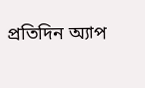প্রতিদিন অ্যাপ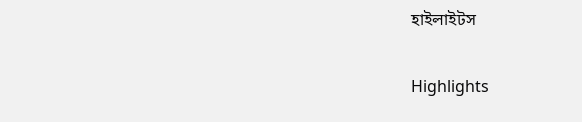হাইলাইটস

Highlights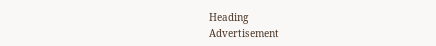Heading
Advertisement